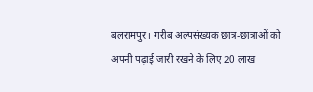बलरामपुर। गरीब अल्पसंख्यक छात्र-छात्राओं को अपनी पढ़ाई जारी रखने के लिए 20 लाख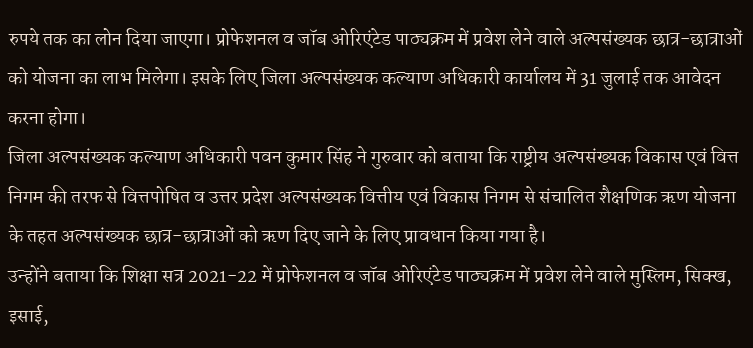रुपये तक का लोन दिया जाएगा। प्रोफेशनल व जॉब ओरिएंटेड पाठ्यक्रम में प्रवेश लेने वाले अल्पसंख्यक छात्र-छात्राओं को योजना का लाभ मिलेगा। इसके लिए जिला अल्पसंख्यक कल्याण अधिकारी कार्यालय में 31 जुलाई तक आवेदन करना होगा।
जिला अल्पसंख्यक कल्याण अधिकारी पवन कुमार सिंह ने गुरुवार को बताया कि राष्ट्रीय अल्पसंख्यक विकास एवं वित्त निगम की तरफ से वित्तपोषित व उत्तर प्रदेश अल्पसंख्यक वित्तीय एवं विकास निगम से संचालित शैक्षणिक ऋण योजना के तहत अल्पसंख्यक छात्र-छात्राओं को ऋण दिए जाने के लिए प्रावधान किया गया है।
उन्होंने बताया कि शिक्षा सत्र 2021-22 में प्रोफेशनल व जॉब ओरिएंटेड पाठ्यक्रम में प्रवेश लेने वाले मुस्लिम, सिक्ख, इसाई,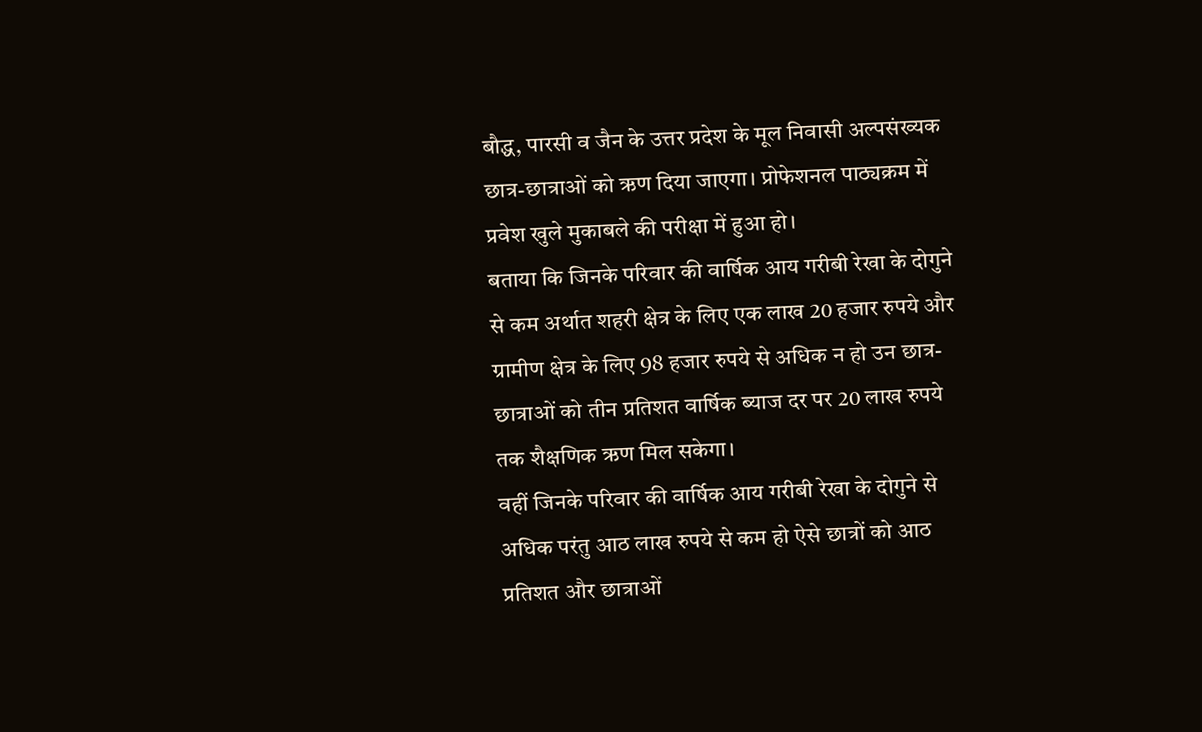बौद्ध, पारसी व जैन के उत्तर प्रदेश के मूल निवासी अल्पसंख्यक छात्र-छात्राओं को ऋण दिया जाएगा। प्रोफेशनल पाठ्यक्रम में प्रवेश खुले मुकाबले की परीक्षा में हुआ हो।
बताया कि जिनके परिवार की वार्षिक आय गरीबी रेखा के दोगुने से कम अर्थात शहरी क्षेत्र के लिए एक लाख 20 हजार रुपये और ग्रामीण क्षेत्र के लिए 98 हजार रुपये से अधिक न हो उन छात्र-छात्राओं को तीन प्रतिशत वार्षिक ब्याज दर पर 20 लाख रुपये तक शैक्षणिक ऋण मिल सकेगा।
वहीं जिनके परिवार की वार्षिक आय गरीबी रेखा के दोगुने से अधिक परंतु आठ लाख रुपये से कम हो ऐसे छात्रों को आठ प्रतिशत और छात्राओं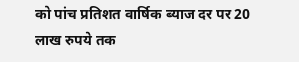को पांच प्रतिशत वार्षिक ब्याज दर पर 20 लाख रुपये तक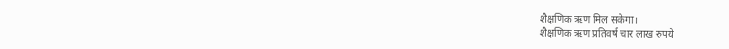शैक्षणिक ऋण मिल सकेगा।
शैक्षणिक ऋण प्रतिवर्ष चार लाख रुपये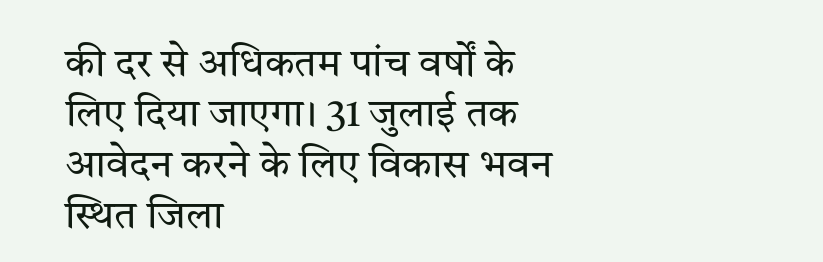की दर से अधिकतम पांच वर्षों के लिए दिया जाएगा। 31 जुलाई तक आवेदन करने के लिए विकास भवन स्थित जिला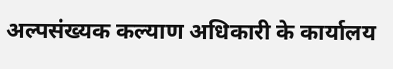अल्पसंख्यक कल्याण अधिकारी के कार्यालय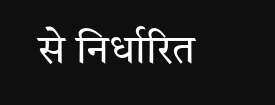से निर्धारित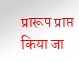प्रारूप प्राप्त किया जा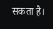सकता है।